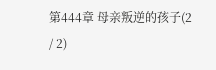第444章 母亲叛逆的孩子(2 / 2)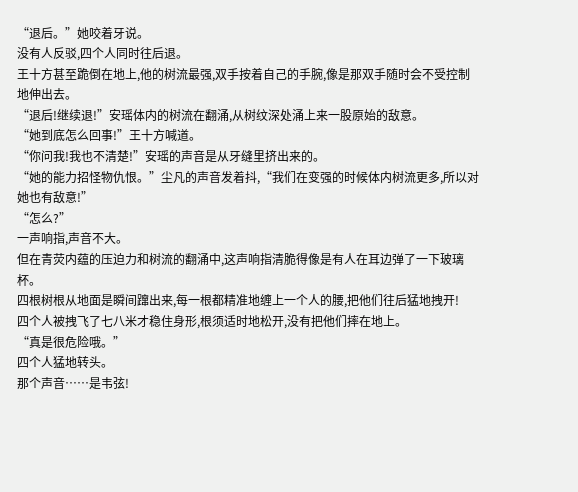“退后。”她咬着牙说。
没有人反驳,四个人同时往后退。
王十方甚至跪倒在地上,他的树流最强,双手按着自己的手腕,像是那双手随时会不受控制地伸出去。
“退后!继续退!”安瑶体内的树流在翻涌,从树纹深处涌上来一股原始的敌意。
“她到底怎么回事!”王十方喊道。
“你问我!我也不清楚!”安瑶的声音是从牙缝里挤出来的。
“她的能力招怪物仇恨。”尘凡的声音发着抖,“我们在变强的时候体内树流更多,所以对她也有敌意!”
“怎么?”
一声响指,声音不大。
但在青荧内蕴的压迫力和树流的翻涌中,这声响指清脆得像是有人在耳边弹了一下玻璃杯。
四根树根从地面是瞬间蹿出来,每一根都精准地缠上一个人的腰,把他们往后猛地拽开!
四个人被拽飞了七八米才稳住身形,根须适时地松开,没有把他们摔在地上。
“真是很危险哦。”
四个人猛地转头。
那个声音……是韦弦!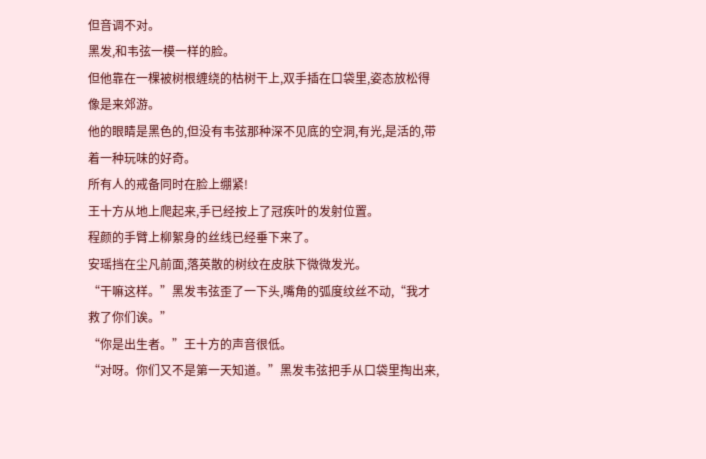但音调不对。
黑发,和韦弦一模一样的脸。
但他靠在一棵被树根缠绕的枯树干上,双手插在口袋里,姿态放松得像是来郊游。
他的眼睛是黑色的,但没有韦弦那种深不见底的空洞,有光,是活的,带着一种玩味的好奇。
所有人的戒备同时在脸上绷紧!
王十方从地上爬起来,手已经按上了冠疾叶的发射位置。
程颜的手臂上柳絮身的丝线已经垂下来了。
安瑶挡在尘凡前面,落英散的树纹在皮肤下微微发光。
“干嘛这样。”黑发韦弦歪了一下头,嘴角的弧度纹丝不动,“我才救了你们诶。”
“你是出生者。”王十方的声音很低。
“对呀。你们又不是第一天知道。”黑发韦弦把手从口袋里掏出来,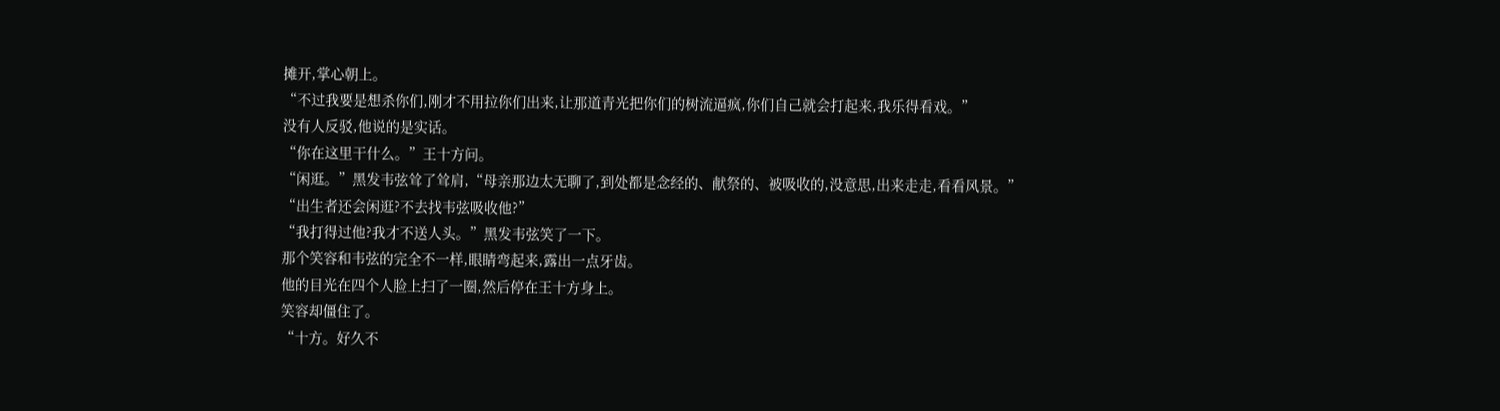摊开,掌心朝上。
“不过我要是想杀你们,刚才不用拉你们出来,让那道青光把你们的树流逼疯,你们自己就会打起来,我乐得看戏。”
没有人反驳,他说的是实话。
“你在这里干什么。”王十方问。
“闲逛。”黑发韦弦耸了耸肩,“母亲那边太无聊了,到处都是念经的、献祭的、被吸收的,没意思,出来走走,看看风景。”
“出生者还会闲逛?不去找韦弦吸收他?”
“我打得过他?我才不送人头。”黑发韦弦笑了一下。
那个笑容和韦弦的完全不一样,眼睛弯起来,露出一点牙齿。
他的目光在四个人脸上扫了一圈,然后停在王十方身上。
笑容却僵住了。
“十方。好久不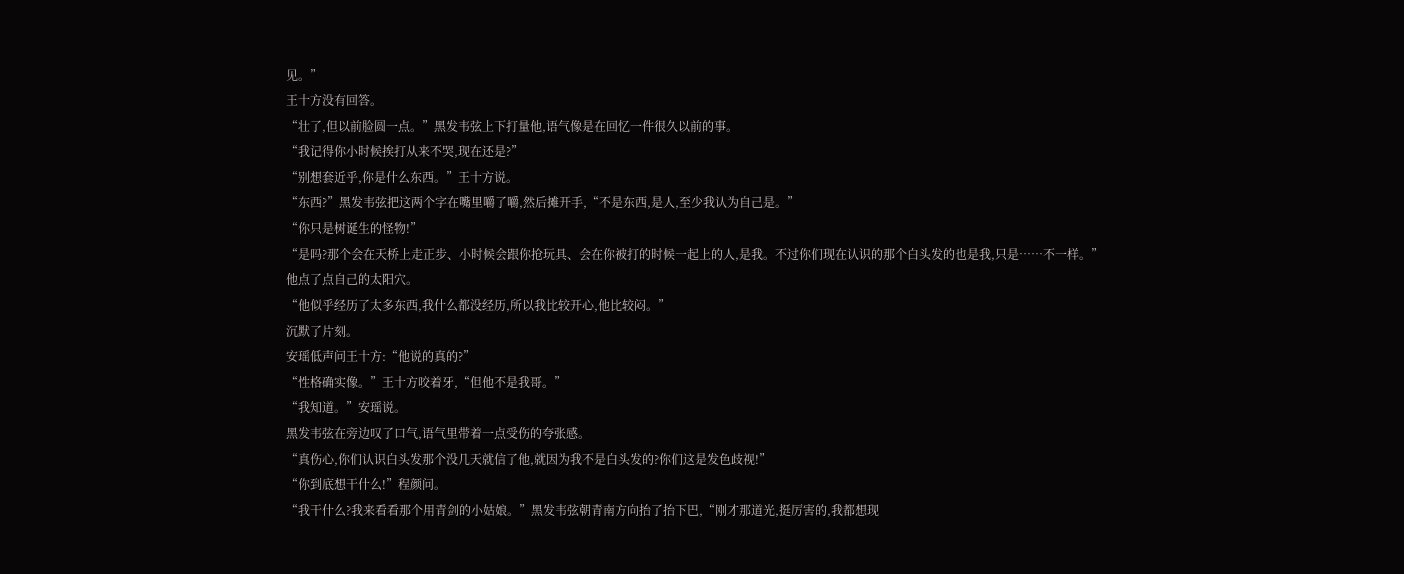见。”
王十方没有回答。
“壮了,但以前脸圆一点。”黑发韦弦上下打量他,语气像是在回忆一件很久以前的事。
“我记得你小时候挨打从来不哭,现在还是?”
“别想套近乎,你是什么东西。”王十方说。
“东西?”黑发韦弦把这两个字在嘴里嚼了嚼,然后摊开手,“不是东西,是人,至少我认为自己是。”
“你只是树诞生的怪物!”
“是吗?那个会在天桥上走正步、小时候会跟你抢玩具、会在你被打的时候一起上的人,是我。不过你们现在认识的那个白头发的也是我,只是……不一样。”
他点了点自己的太阳穴。
“他似乎经历了太多东西,我什么都没经历,所以我比较开心,他比较闷。”
沉默了片刻。
安瑶低声问王十方:“他说的真的?”
“性格确实像。”王十方咬着牙,“但他不是我哥。”
“我知道。”安瑶说。
黑发韦弦在旁边叹了口气,语气里带着一点受伤的夸张感。
“真伤心,你们认识白头发那个没几天就信了他,就因为我不是白头发的?你们这是发色歧视!”
“你到底想干什么!”程颜问。
“我干什么?我来看看那个用青剑的小姑娘。”黑发韦弦朝青南方向抬了抬下巴,“刚才那道光,挺厉害的,我都想现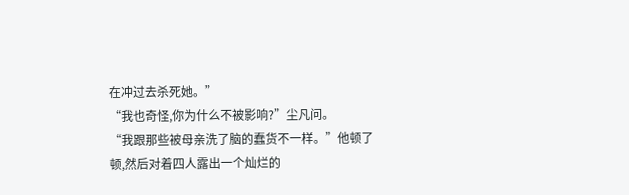在冲过去杀死她。”
“我也奇怪,你为什么不被影响?”尘凡问。
“我跟那些被母亲洗了脑的蠢货不一样。”他顿了顿,然后对着四人露出一个灿烂的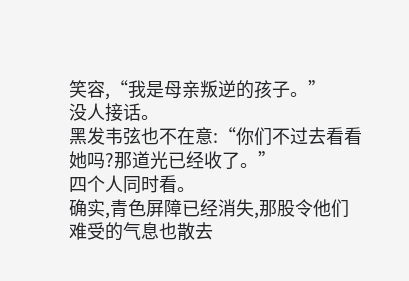笑容,“我是母亲叛逆的孩子。”
没人接话。
黑发韦弦也不在意:“你们不过去看看她吗?那道光已经收了。”
四个人同时看。
确实,青色屏障已经消失,那股令他们难受的气息也散去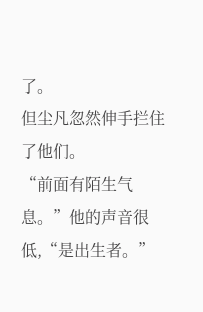了。
但尘凡忽然伸手拦住了他们。
“前面有陌生气息。”他的声音很低,“是出生者。”